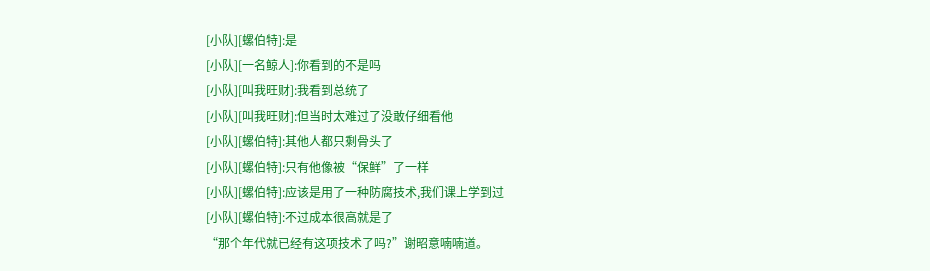[小队][螺伯特]:是
[小队][一名鲸人]:你看到的不是吗
[小队][叫我旺财]:我看到总统了
[小队][叫我旺财]:但当时太难过了没敢仔细看他
[小队][螺伯特]:其他人都只剩骨头了
[小队][螺伯特]:只有他像被“保鲜”了一样
[小队][螺伯特]:应该是用了一种防腐技术,我们课上学到过
[小队][螺伯特]:不过成本很高就是了
“那个年代就已经有这项技术了吗?”谢昭意喃喃道。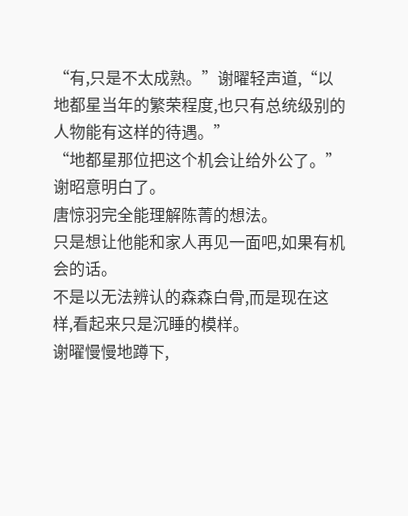“有,只是不太成熟。”谢曜轻声道,“以地都星当年的繁荣程度,也只有总统级别的人物能有这样的待遇。”
“地都星那位把这个机会让给外公了。”谢昭意明白了。
唐惊羽完全能理解陈菁的想法。
只是想让他能和家人再见一面吧,如果有机会的话。
不是以无法辨认的森森白骨,而是现在这样,看起来只是沉睡的模样。
谢曜慢慢地蹲下,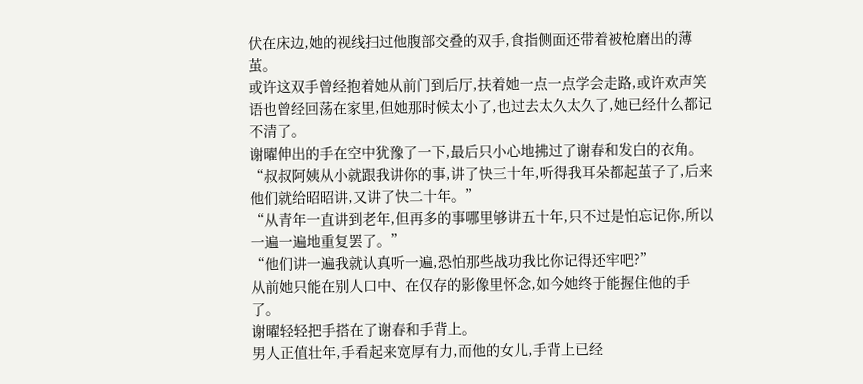伏在床边,她的视线扫过他腹部交叠的双手,食指侧面还带着被枪磨出的薄茧。
或许这双手曾经抱着她从前门到后厅,扶着她一点一点学会走路,或许欢声笑语也曾经回荡在家里,但她那时候太小了,也过去太久太久了,她已经什么都记不清了。
谢曜伸出的手在空中犹豫了一下,最后只小心地拂过了谢春和发白的衣角。
“叔叔阿姨从小就跟我讲你的事,讲了快三十年,听得我耳朵都起茧子了,后来他们就给昭昭讲,又讲了快二十年。”
“从青年一直讲到老年,但再多的事哪里够讲五十年,只不过是怕忘记你,所以一遍一遍地重复罢了。”
“他们讲一遍我就认真听一遍,恐怕那些战功我比你记得还牢吧?”
从前她只能在别人口中、在仅存的影像里怀念,如今她终于能握住他的手了。
谢曜轻轻把手搭在了谢春和手背上。
男人正值壮年,手看起来宽厚有力,而他的女儿,手背上已经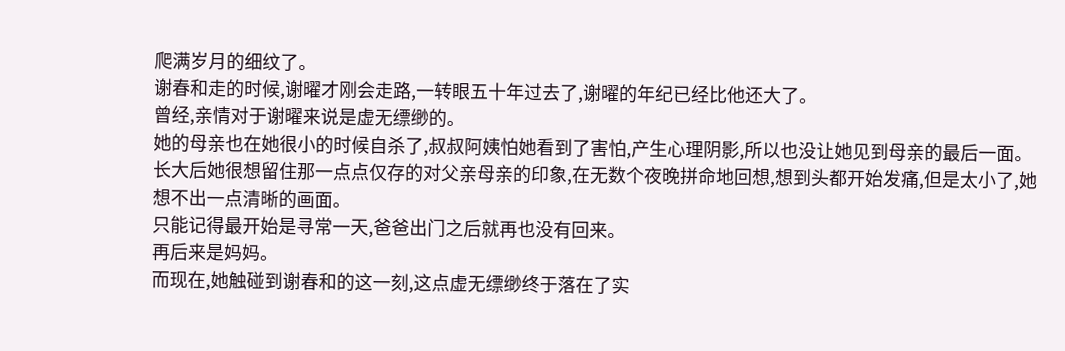爬满岁月的细纹了。
谢春和走的时候,谢曜才刚会走路,一转眼五十年过去了,谢曜的年纪已经比他还大了。
曾经,亲情对于谢曜来说是虚无缥缈的。
她的母亲也在她很小的时候自杀了,叔叔阿姨怕她看到了害怕,产生心理阴影,所以也没让她见到母亲的最后一面。
长大后她很想留住那一点点仅存的对父亲母亲的印象,在无数个夜晚拼命地回想,想到头都开始发痛,但是太小了,她想不出一点清晰的画面。
只能记得最开始是寻常一天,爸爸出门之后就再也没有回来。
再后来是妈妈。
而现在,她触碰到谢春和的这一刻,这点虚无缥缈终于落在了实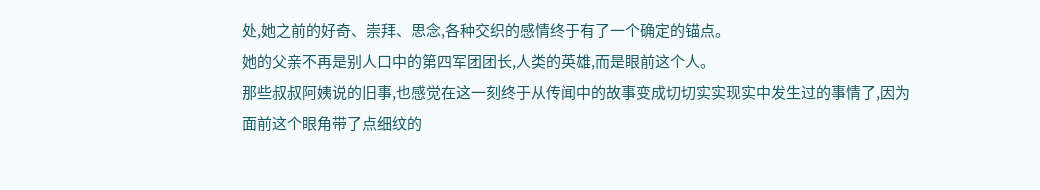处,她之前的好奇、崇拜、思念,各种交织的感情终于有了一个确定的锚点。
她的父亲不再是别人口中的第四军团团长,人类的英雄,而是眼前这个人。
那些叔叔阿姨说的旧事,也感觉在这一刻终于从传闻中的故事变成切切实实现实中发生过的事情了,因为面前这个眼角带了点细纹的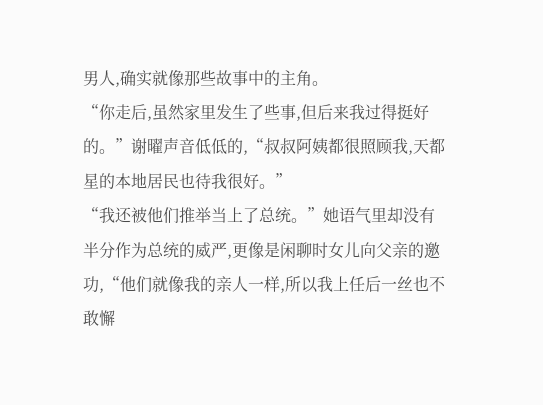男人,确实就像那些故事中的主角。
“你走后,虽然家里发生了些事,但后来我过得挺好的。”谢曜声音低低的,“叔叔阿姨都很照顾我,天都星的本地居民也待我很好。”
“我还被他们推举当上了总统。”她语气里却没有半分作为总统的威严,更像是闲聊时女儿向父亲的邀功,“他们就像我的亲人一样,所以我上任后一丝也不敢懈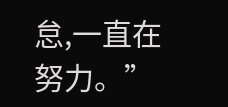怠,一直在努力。”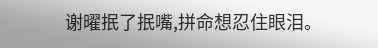谢曜抿了抿嘴,拼命想忍住眼泪。